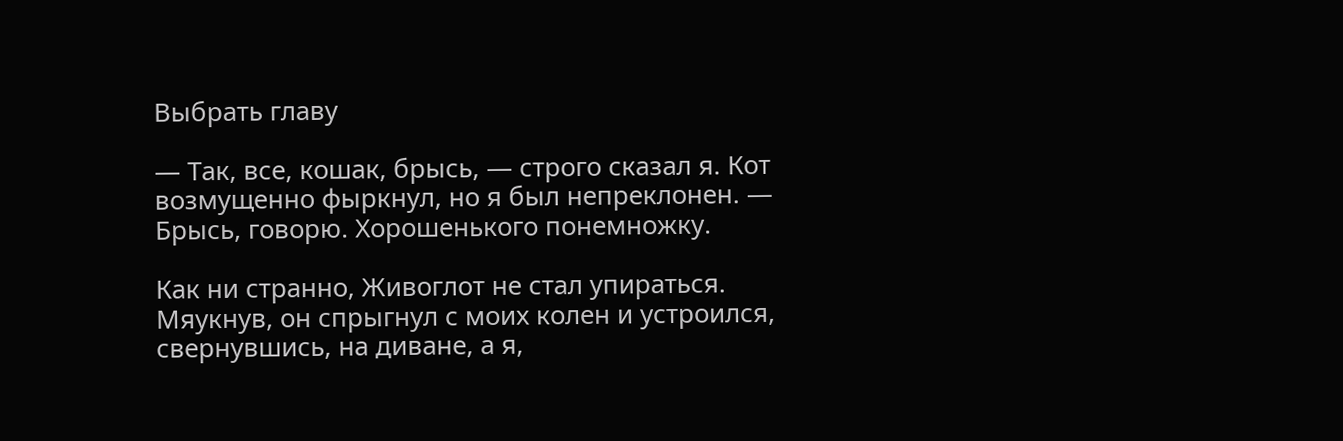Выбрать главу

— Так, все, кошак, брысь, — строго сказал я. Кот возмущенно фыркнул, но я был непреклонен. — Брысь, говорю. Хорошенького понемножку.

Как ни странно, Живоглот не стал упираться. Мяукнув, он спрыгнул с моих колен и устроился, свернувшись, на диване, а я,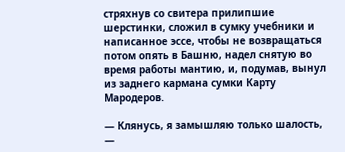стряхнув со свитера прилипшие шерстинки, сложил в сумку учебники и написанное эссе, чтобы не возвращаться потом опять в Башню, надел снятую во время работы мантию, и, подумав, вынул из заднего кармана сумки Карту Мародеров.

— Клянусь, я замышляю только шалость, —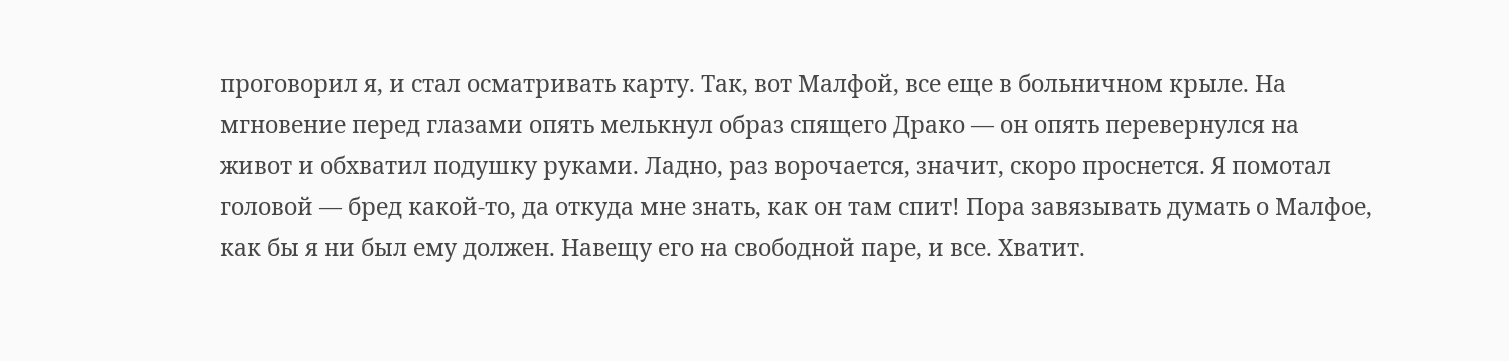проговорил я, и стал осматривать карту. Так, вот Малфой, все еще в больничном крыле. На мгновение перед глазами опять мелькнул образ спящего Драко — он опять перевернулся на живот и обхватил подушку руками. Ладно, раз ворочается, значит, скоро проснется. Я помотал головой — бред какой-то, да откуда мне знать, как он там спит! Пора завязывать думать о Малфое, как бы я ни был ему должен. Навещу его на свободной паре, и все. Хватит.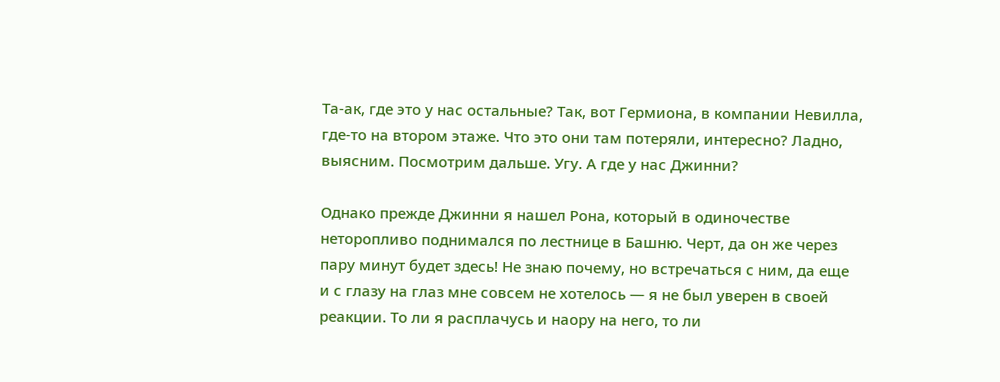Та-ак, где это у нас остальные? Так, вот Гермиона, в компании Невилла, где-то на втором этаже. Что это они там потеряли, интересно? Ладно, выясним. Посмотрим дальше. Угу. А где у нас Джинни?

Однако прежде Джинни я нашел Рона, который в одиночестве неторопливо поднимался по лестнице в Башню. Черт, да он же через пару минут будет здесь! Не знаю почему, но встречаться с ним, да еще и с глазу на глаз мне совсем не хотелось — я не был уверен в своей реакции. То ли я расплачусь и наору на него, то ли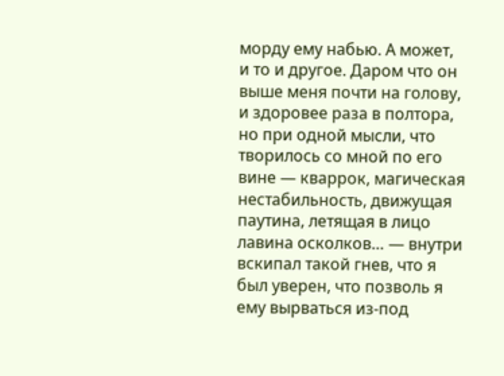морду ему набью. А может, и то и другое. Даром что он выше меня почти на голову, и здоровее раза в полтора, но при одной мысли, что творилось со мной по его вине — кваррок, магическая нестабильность, движущая паутина, летящая в лицо лавина осколков… — внутри вскипал такой гнев, что я был уверен, что позволь я ему вырваться из-под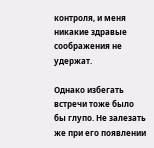контроля, и меня никакие здравые соображения не удержат.

Однако избегать встречи тоже было бы глупо. Не залезать же при его появлении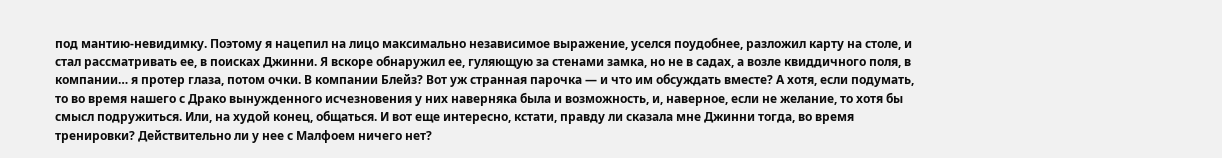под мантию-невидимку. Поэтому я нацепил на лицо максимально независимое выражение, уселся поудобнее, разложил карту на столе, и стал рассматривать ее, в поисках Джинни. Я вскоре обнаружил ее, гуляющую за стенами замка, но не в садах, а возле квиддичного поля, в компании… я протер глаза, потом очки. В компании Блейз? Вот уж странная парочка — и что им обсуждать вместе? А хотя, если подумать, то во время нашего с Драко вынужденного исчезновения у них наверняка была и возможность, и, наверное, если не желание, то хотя бы смысл подружиться. Или, на худой конец, общаться. И вот еще интересно, кстати, правду ли сказала мне Джинни тогда, во время тренировки? Действительно ли у нее с Малфоем ничего нет?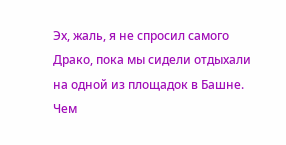Эх, жаль, я не спросил самого Драко, пока мы сидели отдыхали на одной из площадок в Башне. Чем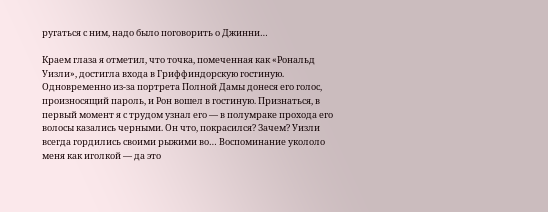ругаться с ним, надо было поговорить о Джинни…

Краем глаза я отметил, что точка, помеченная как «Рональд Уизли», достигла входа в Гриффиндорскую гостиную. Одновременно из-за портрета Полной Дамы донеся его голос, произносящий пароль, и Рон вошел в гостиную. Признаться, в первый момент я с трудом узнал его — в полумраке прохода его волосы казались черными. Он что, покрасился? Зачем? Уизли всегда гордились своими рыжими во… Воспоминание укололо меня как иголкой — да это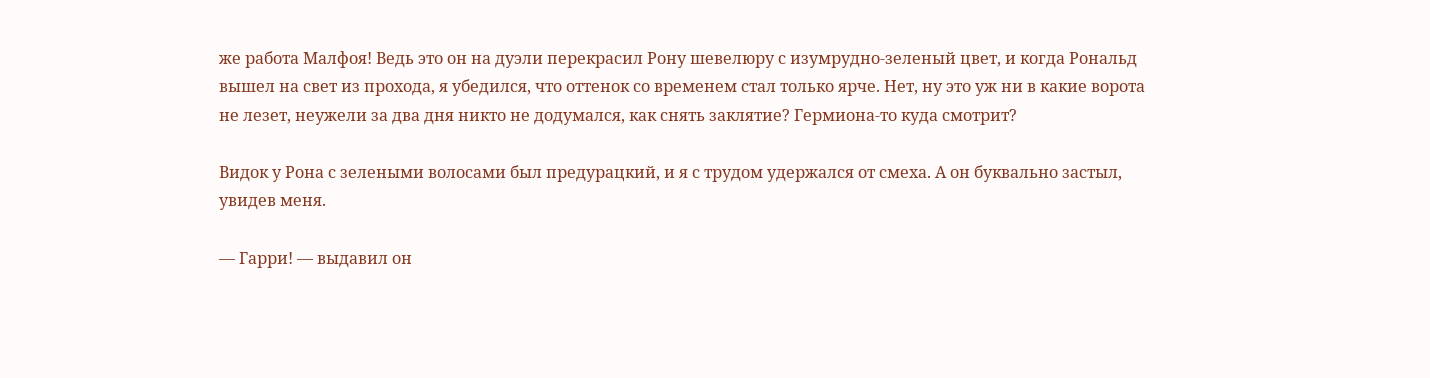же работа Малфоя! Ведь это он на дуэли перекрасил Рону шевелюру с изумрудно-зеленый цвет, и когда Рональд вышел на свет из прохода, я убедился, что оттенок со временем стал только ярче. Нет, ну это уж ни в какие ворота не лезет, неужели за два дня никто не додумался, как снять заклятие? Гермиона-то куда смотрит?

Видок у Рона с зелеными волосами был предурацкий, и я с трудом удержался от смеха. А он буквально застыл, увидев меня.

— Гарри! — выдавил он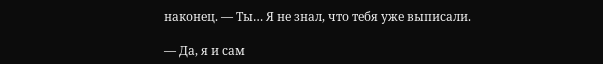наконец. — Ты… Я не знал, что тебя уже выписали.

— Да, я и сам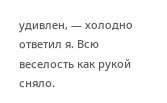удивлен, — холодно ответил я. Всю веселость как рукой сняло.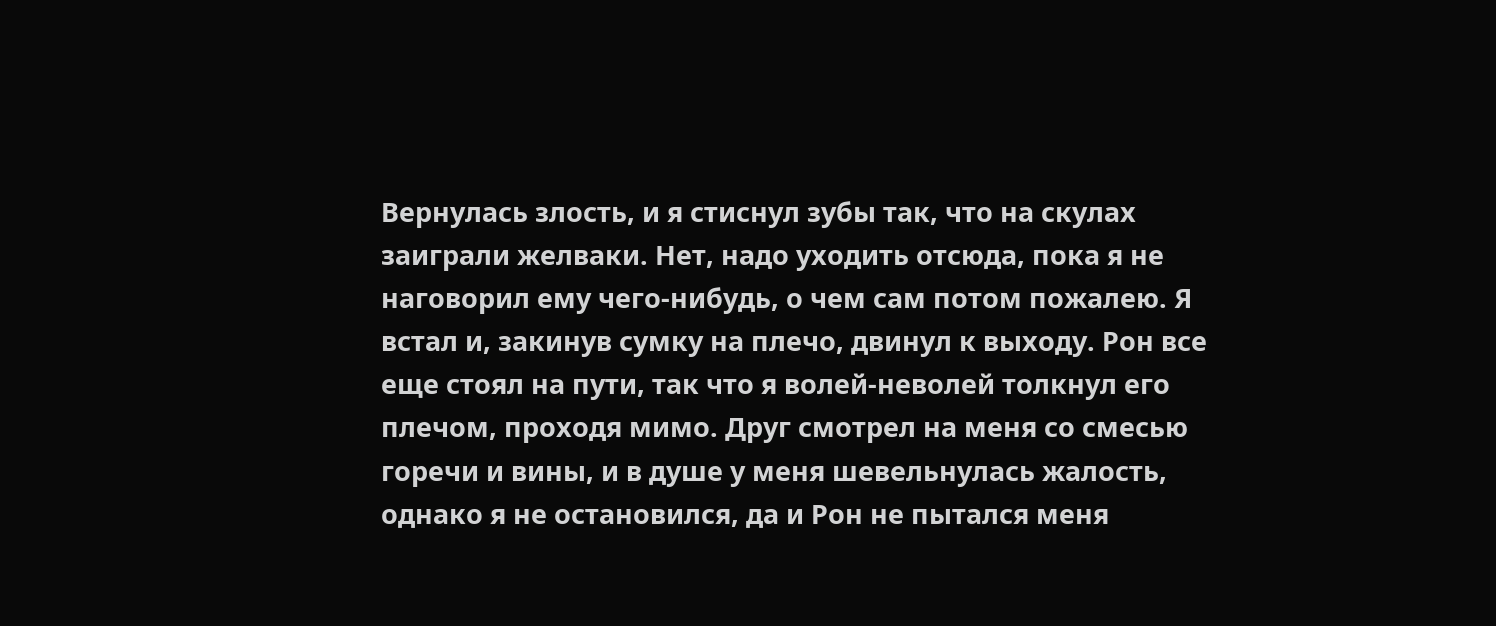Вернулась злость, и я стиснул зубы так, что на скулах заиграли желваки. Нет, надо уходить отсюда, пока я не наговорил ему чего-нибудь, о чем сам потом пожалею. Я встал и, закинув сумку на плечо, двинул к выходу. Рон все еще стоял на пути, так что я волей-неволей толкнул его плечом, проходя мимо. Друг смотрел на меня со смесью горечи и вины, и в душе у меня шевельнулась жалость, однако я не остановился, да и Рон не пытался меня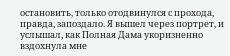остановить, только отодвинулся с прохода, правда, запоздало. Я вышел через портрет, и услышал, как Полная Дама укоризненно вздохнула мне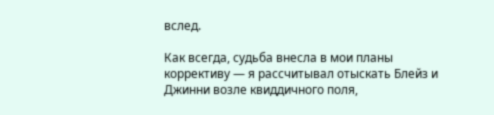вслед.

Как всегда, судьба внесла в мои планы коррективу — я рассчитывал отыскать Блейз и Джинни возле квиддичного поля,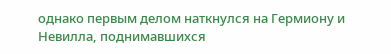однако первым делом наткнулся на Гермиону и Невилла, поднимавшихся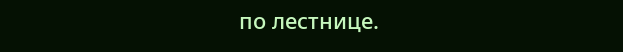по лестнице.